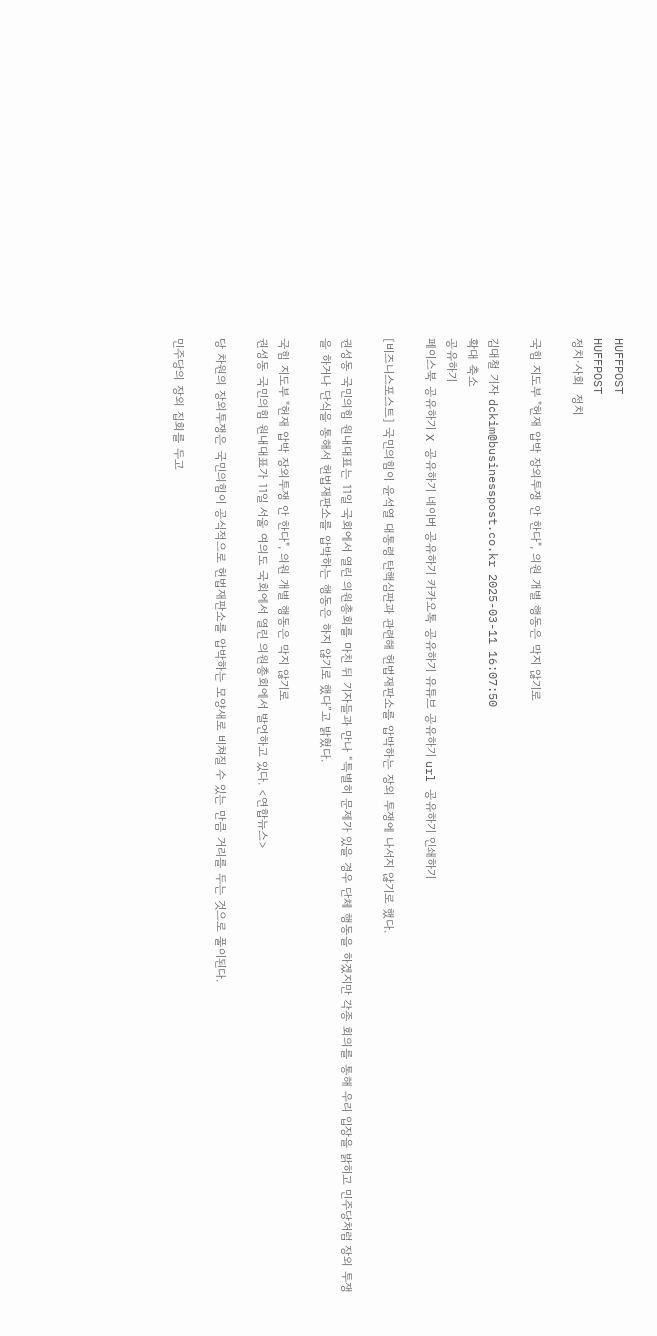HUFFPOST
HUFFPOST
정치·사회  정치

국힘 지도부 "헌재 압박 장외투쟁 안 한다", 의원 개별 행동은 막지 않기로

김대철 기자 dckim@businesspost.co.kr 2025-03-11 16:07:50
확대 축소
공유하기
페이스북 공유하기 X 공유하기 네이버 공유하기 카카오톡 공유하기 유튜브 공유하기 url 공유하기 인쇄하기

[비즈니스포스트] 국민의힘이 윤석열 대통령 탄핵심판과 관련해 헌법재판소를 압박하는 장외 투쟁에 나서지 않기로 했다.

권성동 국민의힘 원내대표는 11일 국회에서 열린 의원총회를 마친 뒤 기자들과 만나 “특별히 문제가 있을 경우 단체 행동을 하겠지만 각종 회의를 통해 우리 입장을 밝히고 민주당처럼 장외 투쟁을 하거나 단식을 통해서 헌법재판소를 압박하는 행동은 하지 않기로 했다”고 밝혔다.

국힘 지도부 "헌재 압박 장외투쟁 안 한다", 의원 개별 행동은 막지 않기로
권성동 국민의힘 원내대표가 11일 서울 여의도 국회에서 열린 의원총회에서 발언하고 있다. <연합뉴스>

당 차원의 장외투쟁은 국민의힘이 공식적으로 헌법재판소를 압박하는 모양새로 비쳐질 수 있는 만큼 거리를 두는 것으로 풀이된다.

민주당의 장외 집회를 두고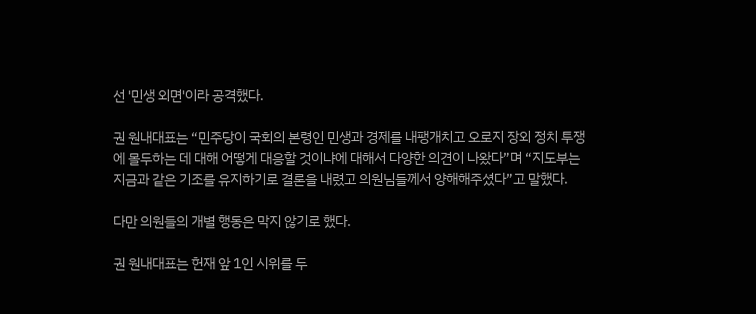선 '민생 외면'이라 공격했다.

권 원내대표는 “민주당이 국회의 본령인 민생과 경제를 내팽개치고 오로지 장외 정치 투쟁에 몰두하는 데 대해 어떻게 대응할 것이냐에 대해서 다양한 의견이 나왔다”며 “지도부는 지금과 같은 기조를 유지하기로 결론을 내렸고 의원님들께서 양해해주셨다”고 말했다.

다만 의원들의 개별 행동은 막지 않기로 했다.

권 원내대표는 헌재 앞 1인 시위를 두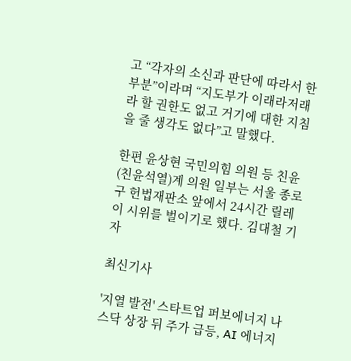고 “각자의 소신과 판단에 따라서 한 부분”이라며 “지도부가 이래라저래라 할 권한도 없고 거기에 대한 지침을 줄 생각도 없다”고 말했다.

한편 윤상현 국민의힘 의원 등 친윤(친윤석열)계 의원 일부는 서울 종로구 헌법재판소 앞에서 24시간 릴레이 시위를 벌이기로 했다. 김대철 기자

최신기사

'지열 발전' 스타트업 퍼보에너지 나스닥 상장 뒤 주가 급등, AI 에너지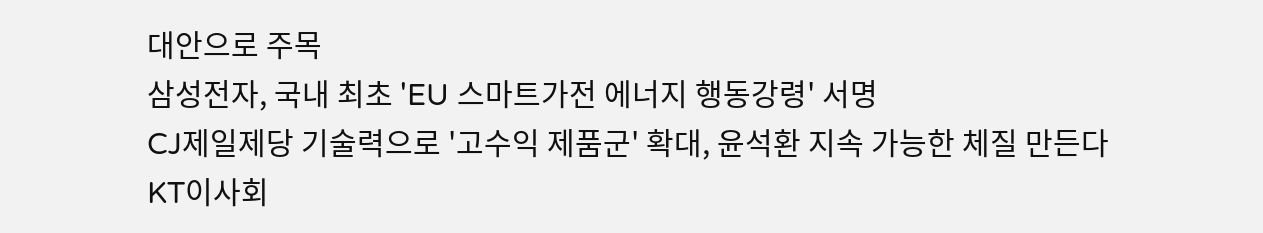대안으로 주목
삼성전자, 국내 최초 'EU 스마트가전 에너지 행동강령' 서명
CJ제일제당 기술력으로 '고수익 제품군' 확대, 윤석환 지속 가능한 체질 만든다
KT이사회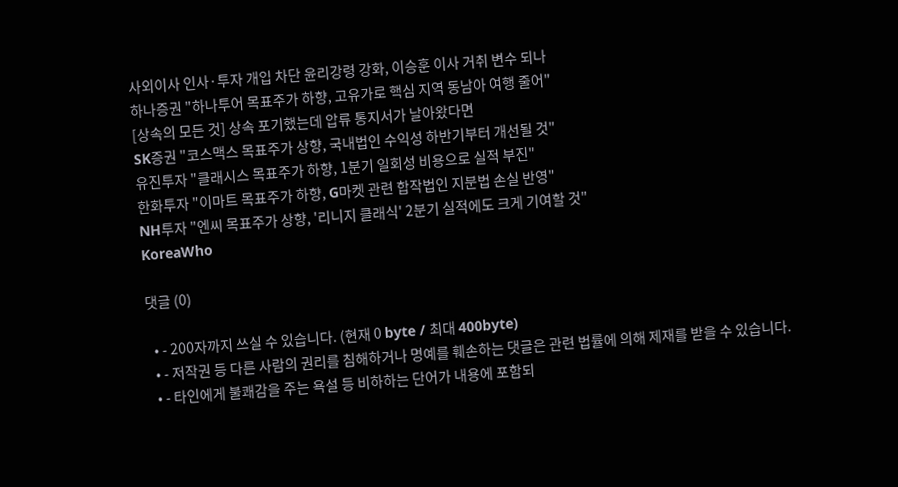사외이사 인사·투자 개입 차단 윤리강령 강화, 이승훈 이사 거취 변수 되나
하나증권 "하나투어 목표주가 하향, 고유가로 핵심 지역 동남아 여행 줄어"
[상속의 모든 것] 상속 포기했는데 압류 통지서가 날아왔다면
SK증권 "코스맥스 목표주가 상향, 국내법인 수익성 하반기부터 개선될 것"
유진투자 "클래시스 목표주가 하향, 1분기 일회성 비용으로 실적 부진"
한화투자 "이마트 목표주가 하향, G마켓 관련 합작법인 지분법 손실 반영"
NH투자 "엔씨 목표주가 상향, '리니지 클래식' 2분기 실적에도 크게 기여할 것"
KoreaWho

댓글 (0)

  • - 200자까지 쓰실 수 있습니다. (현재 0 byte / 최대 400byte)
  • - 저작권 등 다른 사람의 권리를 침해하거나 명예를 훼손하는 댓글은 관련 법률에 의해 제재를 받을 수 있습니다.
  • - 타인에게 불쾌감을 주는 욕설 등 비하하는 단어가 내용에 포함되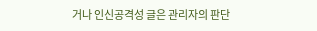거나 인신공격성 글은 관리자의 판단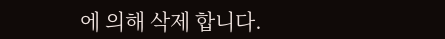에 의해 삭제 합니다.